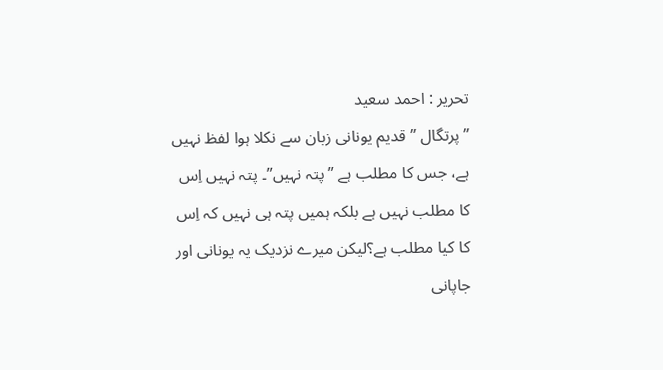تحریر : احمد سعید
”پرتگال ” قدیم یونانی زبان سے نکلا ہوا لفظ نہیں ہے، جس کا مطلب ہے ”پتہ نہیں”۔ پتہ نہیں اِس کا مطلب نہیں ہے بلکہ ہمیں پتہ ہی نہیں کہ اِس کا کیا مطلب ہے؟لیکن میرے نزدیک یہ یونانی اور جاپانی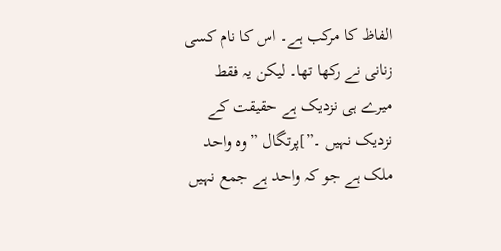الفاظ کا مرکب ہے۔ اس کا نام کسی زنانی نے رکھا تھا۔ لیکن یہ فقط میرے ہی نزدیک ہے حقیقت کے نزدیک نہیں ۔”]پرتگال ” وہ واحد ملک ہے جو کہ واحد ہے جمع نہیں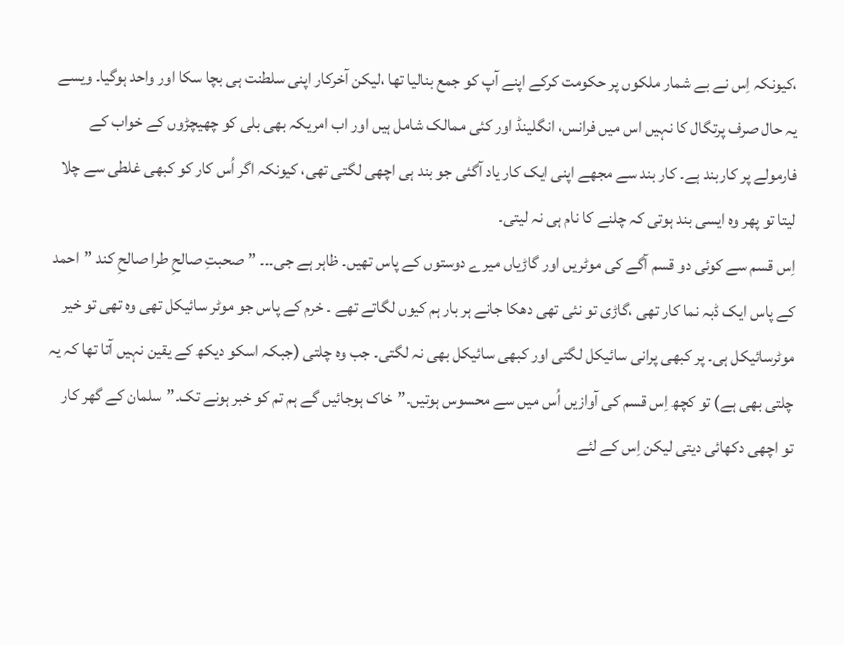،کیونکہ اِس نے بے شمار ملکوں پر حکومت کرکے اپنے آپ کو جمع بنالیا تھا ،لیکن آخرکار اپنی سلطنت ہی بچا سکا اور واحد ہوگیا۔ ویسے یہ حال صرف پرتگال کا نہیں اس میں فرانس، انگلینڈ اور کئی ممالک شامل ہیں اور اب امریکہ بھی بلی کو چھیچڑوں کے خواب کے فارمولے پر کاربند ہے۔ کار بند سے مجھے اپنی ایک کار یاد آگئی جو بند ہی اچھی لگتی تھی، کیونکہ اگر اُس کار کو کبھی غلطی سے چلا لیتا تو پھر وہ ایسی بند ہوتی کہ چلنے کا نام ہی نہ لیتی۔
اِس قسم سے کوئی دو قسم آگے کی موٹریں اور گاڑیاں میرے دوستوں کے پاس تھیں۔ ظاہر ہے جی۔۔۔ ”صحبتِ صالحِ طرا صالحِ کند ”احمد کے پاس ایک ڈبہ نما کار تھی ،گاڑی تو نئی تھی دھکا جانے ہر بار ہم کیوں لگاتے تھے ۔ خرم کے پاس جو موٹر سائیکل تھی وہ تھی تو خیر موٹرسائیکل ہی۔ پر کبھی پرانی سائیکل لگتی اور کبھی سائیکل بھی نہ لگتی۔ جب وہ چلتی (جبکہ اسکو دیکھ کے یقین نہیں آتا تھا کہ یہ چلتی بھی ہے) تو کچھ اِس قسم کی آوازیں اُس میں سے محسوس ہوتیں۔”خاک ہوجائیں گے ہم تم کو خبر ہونے تک۔”سلمان کے گھر کار تو اچھی دکھائی دیتی لیکن اِس کے لئے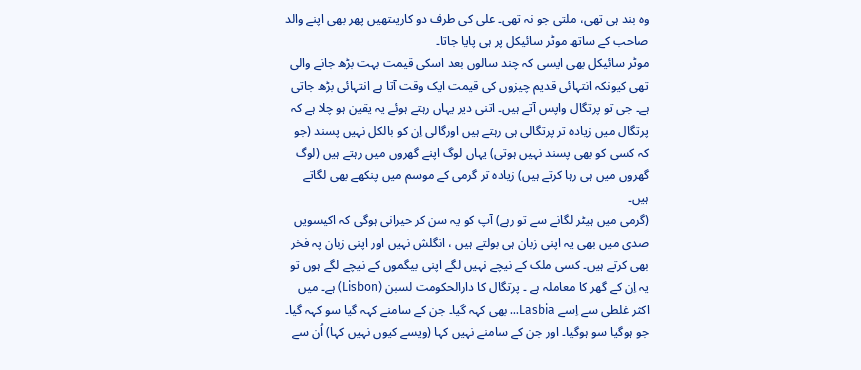وہ بند ہی تھی، ملتی جو نہ تھی۔ علی کی طرف دو کاریںتھیں پھر بھی اپنے والد صاحب کے ساتھ موٹر سائیکل پر ہی پایا جاتا۔
موٹر سائیکل بھی ایسی کہ چند سالوں بعد اسکی قیمت بہت بڑھ جانے والی تھی کیونکہ انتہائی قدیم چیزوں کی قیمت ایک وقت آتا ہے انتہائی بڑھ جاتی ہے۔ جی تو پرتگال واپس آتے ہیں۔ اتنی دیر یہاں رہتے ہوئے یہ یقین ہو چلا ہے کہ پرتگال میں زیادہ تر پرتگالی ہی رہتے ہیں اورگالی اِن کو بالکل نہیں پسند (جو کہ کسی کو بھی پسند نہیں ہوتی) یہاں لوگ اپنے گھروں میں رہتے ہیں (لوگ گھروں میں ہی رہا کرتے ہیں) زیادہ تر گرمی کے موسم میں پنکھے بھی لگاتے ہیں۔
(گرمی میں ہیٹر لگانے سے تو رہے) آپ کو یہ سن کر حیرانی ہوگی کہ اکیسویں صدی میں بھی یہ اپنی زبان ہی بولتے ہیں ، انگلش نہیں اور اپنی زبان پہ فخر بھی کرتے ہیں۔ کسی ملک کے نیچے نہیں لگے اپنی بیگموں کے نیچے لگے ہوں تو یہ اِن کے گھر کا معاملہ ہے ۔ پرتگال کا دارالحکومت لسبن (Lisbon) ہے۔ میں اکثر غلطی سے اِسے Lasbia… بھی کہہ گیا۔ جن کے سامنے کہہ گیا سو کہہ گیا۔ جو ہوگیا سو ہوگیا۔ اور جن کے سامنے نہیں کہا (ویسے کیوں نہیں کہا) اُن سے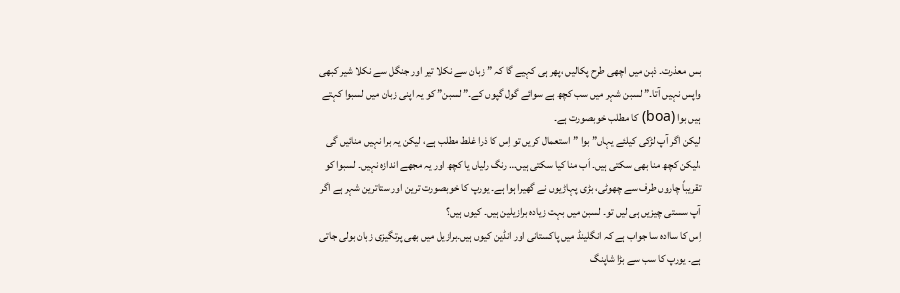بس معذرت۔ ذہن میں اچھی طرح پکالیں ،پھر ہی کہیے گا کہ ” زبان سے نکلا تیر اور جنگل سے نکلا شیر کبھی واپس نہیں آتا۔” لسبن شہر میں سب کچھ ہے سوائے گول گپوں کے۔” لسبن” کو یہ اپنی زبان میں لسبوا کہتے ہیں بوا (boa) کا مطلب خوبصورت ہے۔
لیکن اگر آپ لڑکی کیلئے یہاں” بوا ”استعمال کریں تو اِس کا ذرا غلط مطلب ہے، لیکن یہ برا نہیں منائیں گی ،لیکن کچھ منا بھی سکتی ہیں۔ اَب منا کیا سکتی ہیں… رنگ رلیاں یا کچھ اور یہ مجھے اندازہ نہیں۔ لسبوا کو تقریباً چاروں طرف سے چھوٹی، بڑی پہاڑیوں نے گھیرا ہوا ہے۔ یورپ کا خوبصورت ترین اور ستاترین شہر ہے اگر آپ سستی چیزیں ہی لیں تو۔ لسبن میں بہت زیادہ برازیلین ہیں۔ کیوں ہیں؟
اِس کا ساادہ سا جواب ہے کہ انگلینڈ میں پاکستانی اور انڈین کیوں ہیں۔برازیل میں بھی پرتگیزی زبان بولی جاتی ہے۔ یورپ کا سب سے بڑا شاپنگ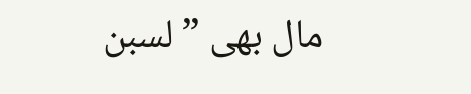مال بھی ” لسبن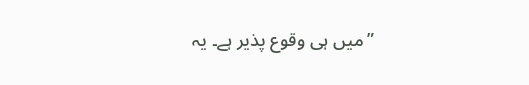”میں ہی وقوع پذیر ہے۔ یہ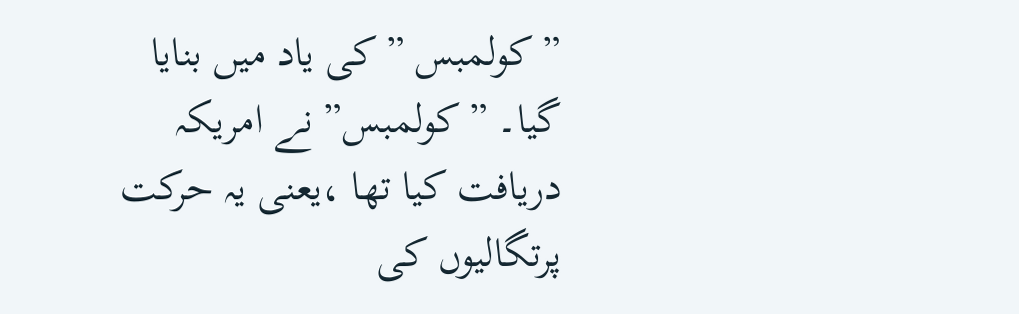”کولمبس ”کی یاد میں بنایا گیا۔ ”کولمبس” نے امریکہ دریافت کیا تھا ،یعنی یہ حرکت پرتگالیوں کی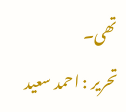تھی۔
تحریر : احمد سعید